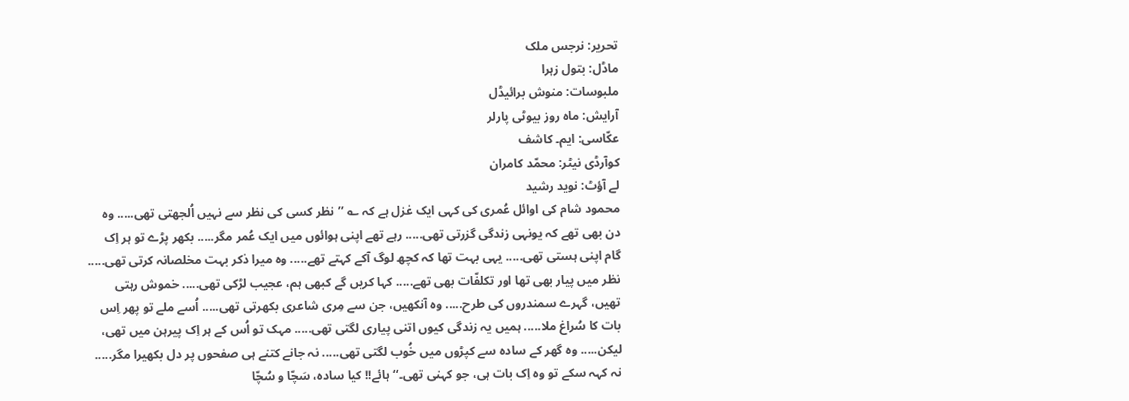تحریر: نرجس ملک
ماڈل: بتول زہرا
ملبوسات: منوش برائیڈل
آرایش: ماہ روز بیوٹی پارلر
عکّاسی: ایم۔ کاشف
کوآرڈی نیٹر: محمّد کامران
لے آؤٹ: نوید رشید
محمود شام کی اوائل عُمری کی کہی ایک غزل ہے کہ ؎ ’’نظر کسی کی نظر سے نہیں اُلجھتی تھی..... وہ دن بھی تھے کہ یونہی زندگی گزرتی تھی..... رہے تھے اپنی ہوائوں میں ایک عُمر مگر..... بکھر پڑے تو ہر اِک گام اپنی ہستی تھی..... یہی بہت تھا کہ کچھ لوگ آکے کہتے تھے..... وہ میرا ذکر بہت مخلصانہ کرتی تھی..... نظر میں پیار بھی تھا اور تکلفّات بھی تھے..... کہا کریں گے کبھی ہم، عجیب لڑکی تھی..... خموش رہتی تھیں، گہرے سمندروں کی طرح..... وہ آنکھیں، جن سے مِری شاعری بکھرتی تھی..... اُسے ملے تو پھر اِس بات کا سُراغ ملا..... ہمیں یہ زندگی کیوں اتنی پیاری لگتی تھی..... مہک تو اُس کے ہر اِک پیرہن میں تھی، لیکن..... وہ گھر کے سادہ سے کپڑوں میں خُوب لگتی تھی..... نہ جانے کتنے ہی صفحوں پر دل بکھیرا مگر..... نہ کہہ سکے تو وہ اِک بات ہی، جو کہنی تھی۔‘‘ ہائے!! کیا سادہ، سَچّا و سُچّا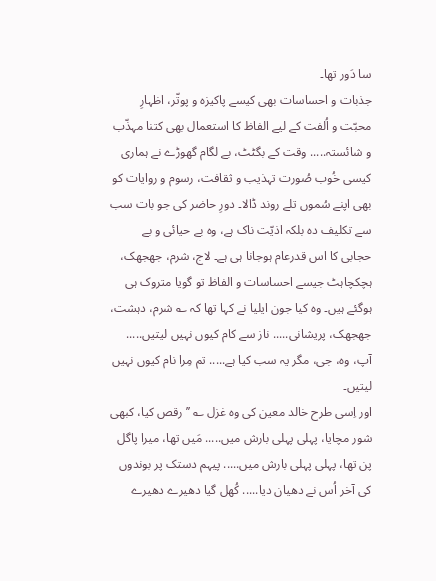سا دَور تھا۔
جذبات و احساسات بھی کیسے پاکیزہ و پوتّر، اظہارِ محبّت و اُلفت کے لیے الفاظ کا استعمال بھی کتنا مہذّب و شائستہ..... وقت کے بگٹٹ، بے لگام گھوڑے نے ہماری کیسی خُوب صُورت تہذیب و ثقافت، رسوم و روایات کو بھی اپنے سُموں تلے روند ڈالا۔ دورِ حاضر کی جو بات سب سے تکلیف دہ بلکہ اذیّت ناک ہے، وہ بے حیائی و بے حجابی کا اس قدرعام ہوجانا ہی ہے۔ لاج، شرم، جھجھک، ہچکچاہٹ جیسے احساسات و الفاظ تو گویا متروک ہی ہوگئے ہیں۔ وہ کیا جون ایلیا نے کہا تھا کہ ؎ شرم، دہشت، جھجھک، پریشانی..... ناز سے کام کیوں نہیں لیتیں..... آپ، وہ، جی، مگر یہ سب کیا ہے..... تم مِرا نام کیوں نہیں لیتیں۔
اور اِسی طرح خالد معین کی وہ غزل ؎ ’’رقص کیا، کبھی شور مچایا، پہلی پہلی بارش میں..... مَیں تھا، میرا پاگل پن تھا، پہلی پہلی بارش میں..... پیہم دستک پر بوندوں کی آخر اُس نے دھیان دیا..... کُھل گیا دھیرے دھیرے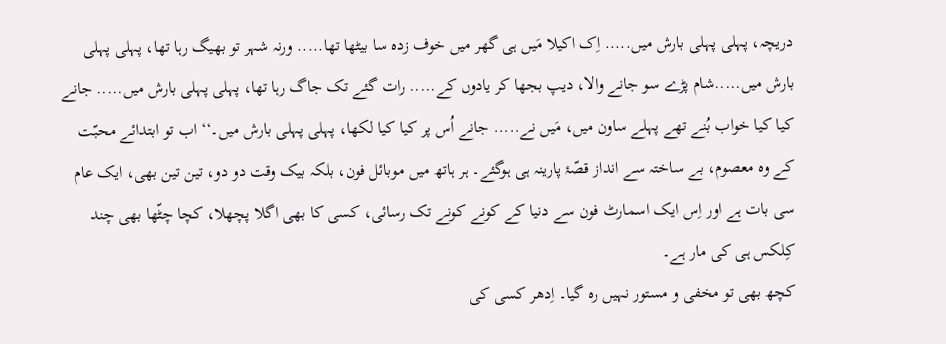دریچہ، پہلی پہلی بارش میں..... اِک اکیلا مَیں ہی گھر میں خوف زدہ سا بیٹھا تھا..... ورنہ شہر تو بھیگ رہا تھا، پہلی پہلی بارش میں.....شام پڑے سو جانے والا، دیپ بجھا کر یادوں کے..... رات گئے تک جاگ رہا تھا، پہلی پہلی بارش میں..... جانے کیا کیا خواب بُنے تھے پہلے ساون میں، مَیں نے..... جانے اُس پر کیا کیا لکھا، پہلی پہلی بارش میں۔‘‘ اب تو ابتدائے محبّت کے وہ معصوم، بے ساختہ سے انداز قصّۂ پارینہ ہی ہوگئے۔ ہر ہاتھ میں موبائل فون، بلکہ بیک وقت دو دو، تین تین بھی، ایک عام سی بات ہے اور اِس ایک اسمارٹ فون سے دنیا کے کونے کونے تک رسائی، کسی کا بھی اگلا پچھلا، کچا چٹّھا بھی چند کِلکس ہی کی مار ہے۔
کچھ بھی تو مخفی و مستور نہیں رہ گیا۔ اِدھر کسی کی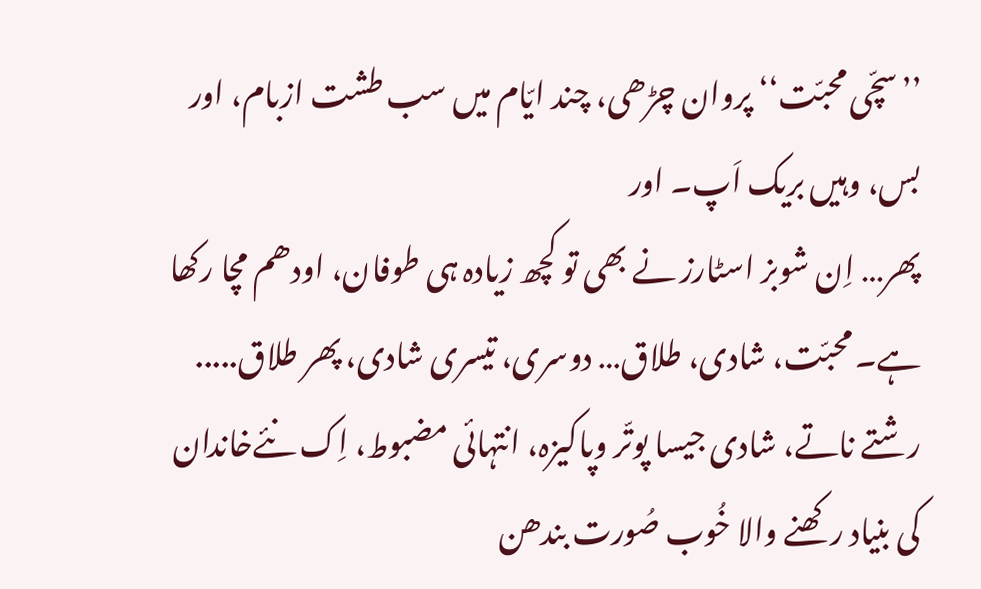’’سچّی محبّت‘‘ پروان چڑھی، چند ایّام میں سب طشت ازبام، اور بس، وہیں بریک اَپ۔ اور
پھر… اِن شوبز اسٹارز نے بھی تو کچھ زیادہ ہی طوفان، اودھم مچا رکھا ہے۔ محبّت، شادی، طلاق… دوسری، تیسری شادی، پھر طلاق..... رشتے ناتے، شادی جیسا پوتّر وپاکیزہ، انتہائی مضبوط، اِک نئےخاندان کی بنیاد رکھنے والا خُوب صُورت بندھن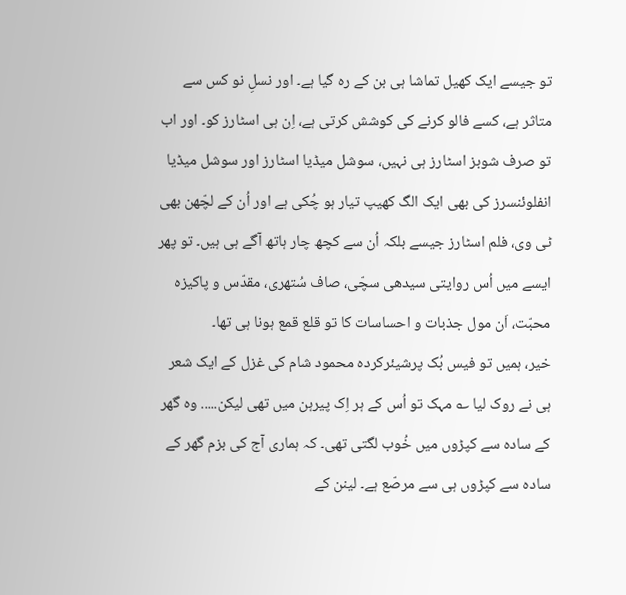تو جیسے ایک کھیل تماشا ہی بن کے رہ گیا ہے۔ اور نسلِ نو کس سے متاثر ہے، کسے فالو کرنے کی کوشش کرتی ہے، اِن ہی اسٹارز کو۔ اور اب تو صرف شوبز اسٹارز ہی نہیں، سوشل میڈیا اسٹارز اور سوشل میڈیا انفلوئنسرز کی بھی ایک الگ کھیپ تیار ہو چُکی ہے اور اُن کے لچّھن بھی ٹی وی، فلم اسٹارز جیسے بلکہ اُن سے کچھ چار ہاتھ آگے ہی ہیں۔ تو پھر ایسے میں اُس روایتی سیدھی سچّی، صاف سُتھری، مقدّس و پاکیزہ محبّت، اَن مول جذبات و احساسات کا تو قلع قمع ہونا ہی تھا۔
خیر، ہمیں تو فیس بُک پرشیئرکردہ محمود شام کی غزل کے ایک شعر ہی نے روک لیا ؎ مہک تو اُس کے ہر اِک پیرہن میں تھی لیکن..... وہ گھر کے سادہ سے کپڑوں میں خُوب لگتی تھی۔ کہ ہماری آج کی بزم گھر کے سادہ سے کپڑوں ہی سے مرصّع ہے۔ لینن کے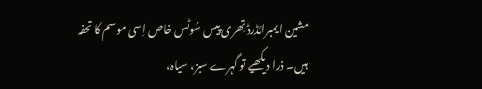مشین ایمبرائڈرڈ تِھری پیس سُوٹس خاص اِسی موسم کا تحفہ ہیں۔ ذرا دیکھیے تو گہرے سبز، سیاہ،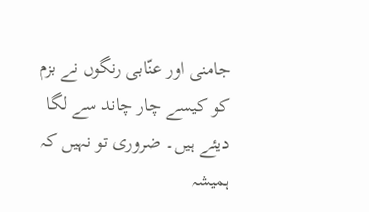جامنی اور عنّابی رنگوں نے بزم کو کیسے چار چاند سے لگا دیئے ہیں۔ ضروری تو نہیں کہ ہمیشہ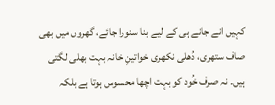کہیں انے جانے ہی کے لیے بنا سنورا جائے، گھروں میں بھی صاف ستھری، دُھلی نکھری خواتینِ خانہ بہت بھلی لگتی ہیں۔ نہ صرف خُود کو بہت اچھا محسوس ہوتا ہے بلکہ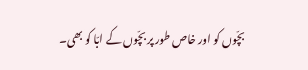بچّوں کو اور خاص طور پر بچّوں کے ابّا کو بھی۔